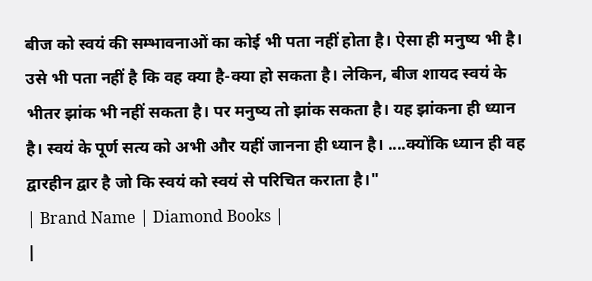बीज को स्वयं की सम्भावनाओं का कोई भी पता नहीं होता है। ऐसा ही मनुष्य भी है। उसे भी पता नहीं है कि वह क्या है-क्या हो सकता है। लेकिन, बीज शायद स्वयं के भीतर झांक भी नहीं सकता है। पर मनुष्य तो झांक सकता है। यह झांकना ही ध्यान है। स्वयं के पूर्ण सत्य को अभी और यहीं जानना ही ध्यान है। ....क्योंकि ध्यान ही वह द्वारहीन द्वार है जो कि स्वयं को स्वयं से परिचित कराता है।"
| Brand Name | Diamond Books |
|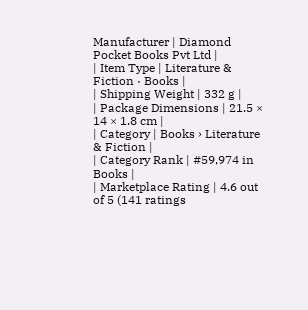Manufacturer | Diamond Pocket Books Pvt Ltd |
| Item Type | Literature & Fiction · Books |
| Shipping Weight | 332 g |
| Package Dimensions | 21.5 × 14 × 1.8 cm |
| Category | Books › Literature & Fiction |
| Category Rank | #59,974 in Books |
| Marketplace Rating | 4.6 out of 5 (141 ratings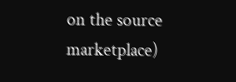on the source marketplace)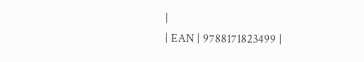|
| EAN | 9788171823499 |